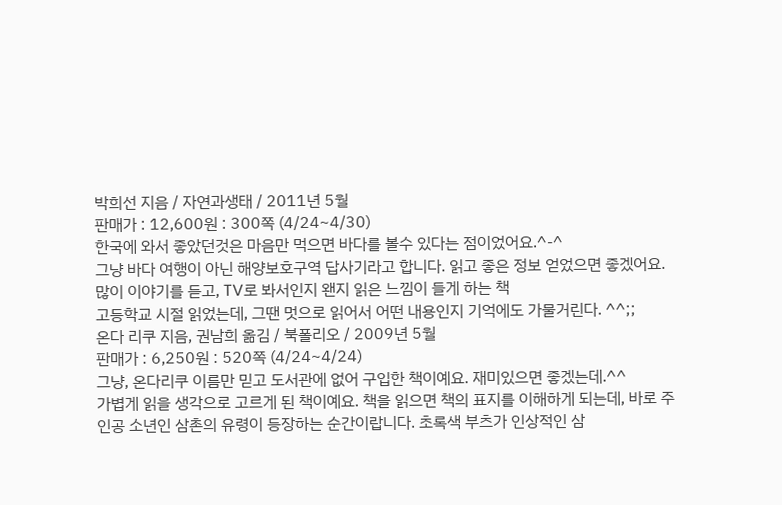박희선 지음 / 자연과생태 / 2011년 5월
판매가 : 12,600원 : 300쪽 (4/24~4/30)
한국에 와서 좋았던것은 마음만 먹으면 바다를 볼수 있다는 점이었어요.^-^
그냥 바다 여행이 아닌 해양보호구역 답사기라고 합니다. 읽고 좋은 정보 얻었으면 좋겠어요.
많이 이야기를 듣고, TV로 봐서인지 왠지 읽은 느낌이 들게 하는 책
고등학교 시절 읽었는데, 그땐 멋으로 읽어서 어떤 내용인지 기억에도 가물거린다. ^^;;
온다 리쿠 지음, 권남희 옮김 / 북폴리오 / 2009년 5월
판매가 : 6,250원 : 520쪽 (4/24~4/24)
그냥, 온다리쿠 이름만 믿고 도서관에 없어 구입한 책이예요. 재미있으면 좋겠는데.^^
가볍게 읽을 생각으로 고르게 된 책이예요. 책을 읽으면 책의 표지를 이해하게 되는데, 바로 주인공 소년인 삼촌의 유령이 등장하는 순간이랍니다. 초록색 부츠가 인상적인 삼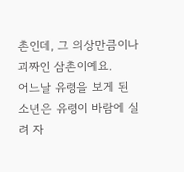촌인데, 그 의상만큼이나 괴짜인 삼촌이예요.
어느날 유령을 보게 된 소년은 유령이 바람에 실려 자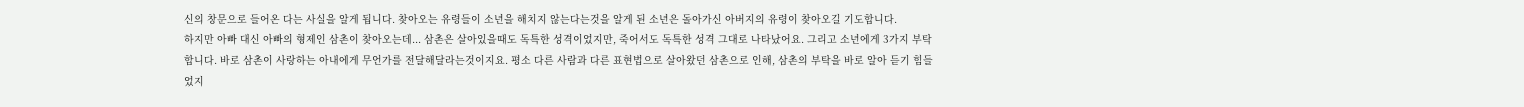신의 창문으로 들어온 다는 사실을 알게 됩니다. 찾아오는 유령들이 소년을 해치지 않는다는것을 알게 된 소년은 돌아가신 아버지의 유령이 찾아오길 기도합니다.
하지만 아빠 대신 아빠의 형제인 삼촌이 찾아오는데... 삼촌은 살아있을때도 독특한 성격이었지만, 죽어서도 독특한 성격 그대로 나타났어요. 그리고 소년에게 3가지 부탁합니다. 바로 삼촌이 사랑하는 아내에게 무언가를 전달해달라는것이지요. 평소 다른 사람과 다른 표현법으로 살아왔던 삼촌으로 인해, 삼촌의 부탁을 바로 알아 듣기 힘들었지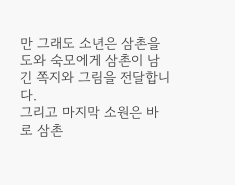만 그래도 소년은 삼촌을 도와 숙모에게 삼촌이 남긴 쪽지와 그림을 전달합니다.
그리고 마지막 소원은 바로 삼촌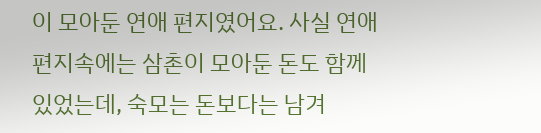이 모아둔 연애 편지였어요. 사실 연애 편지속에는 삼촌이 모아둔 돈도 함께 있었는데, 숙모는 돈보다는 남겨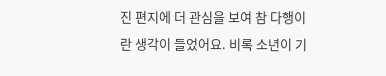진 편지에 더 관심을 보여 참 다행이란 생각이 들었어요. 비록 소년이 기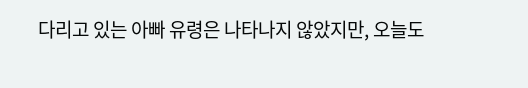다리고 있는 아빠 유령은 나타나지 않았지만, 오늘도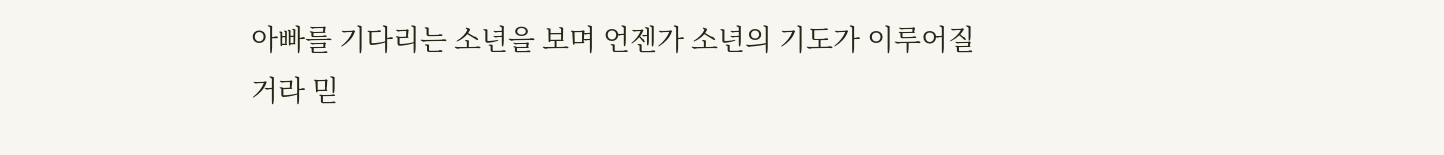아빠를 기다리는 소년을 보며 언젠가 소년의 기도가 이루어질거라 믿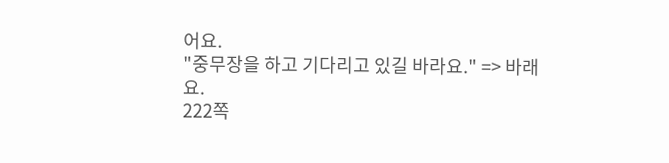어요.
"중무장을 하고 기다리고 있길 바라요." => 바래요.
222쪽